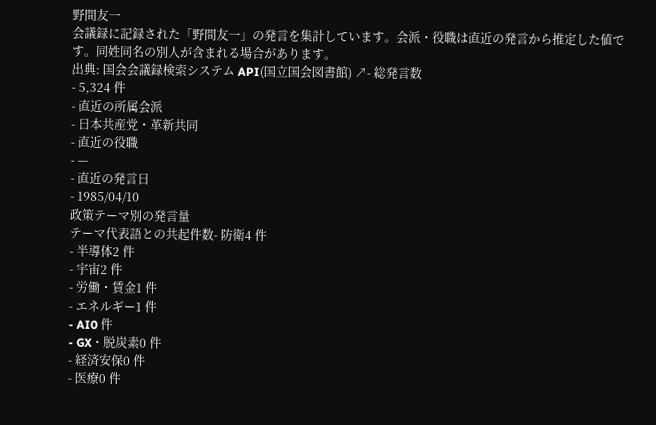野間友一
会議録に記録された「野間友一」の発言を集計しています。会派・役職は直近の発言から推定した値です。同姓同名の別人が含まれる場合があります。
出典: 国会会議録検索システム API(国立国会図書館) ↗- 総発言数
- 5,324 件
- 直近の所属会派
- 日本共産党・革新共同
- 直近の役職
- —
- 直近の発言日
- 1985/04/10
政策テーマ別の発言量
テーマ代表語との共起件数- 防衛4 件
- 半導体2 件
- 宇宙2 件
- 労働・賃金1 件
- エネルギー1 件
- AI0 件
- GX・脱炭素0 件
- 経済安保0 件
- 医療0 件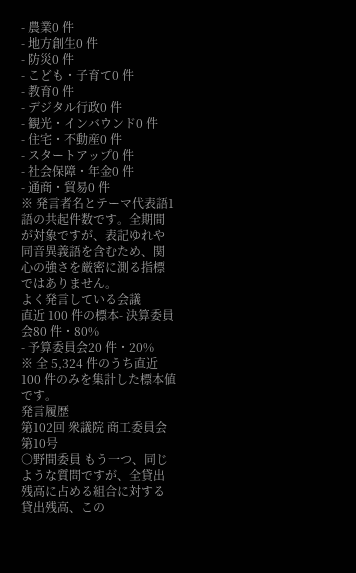- 農業0 件
- 地方創生0 件
- 防災0 件
- こども・子育て0 件
- 教育0 件
- デジタル行政0 件
- 観光・インバウンド0 件
- 住宅・不動産0 件
- スタートアップ0 件
- 社会保障・年金0 件
- 通商・貿易0 件
※ 発言者名とテーマ代表語1語の共起件数です。全期間が対象ですが、表記ゆれや 同音異義語を含むため、関心の強さを厳密に測る指標ではありません。
よく発言している会議
直近 100 件の標本- 決算委員会80 件・80%
- 予算委員会20 件・20%
※ 全 5,324 件のうち直近 100 件のみを集計した標本値です。
発言履歴
第102回 衆議院 商工委員会 第10号
○野間委員 もう一つ、同じような質問ですが、全貸出残高に占める組合に対する貸出残高、この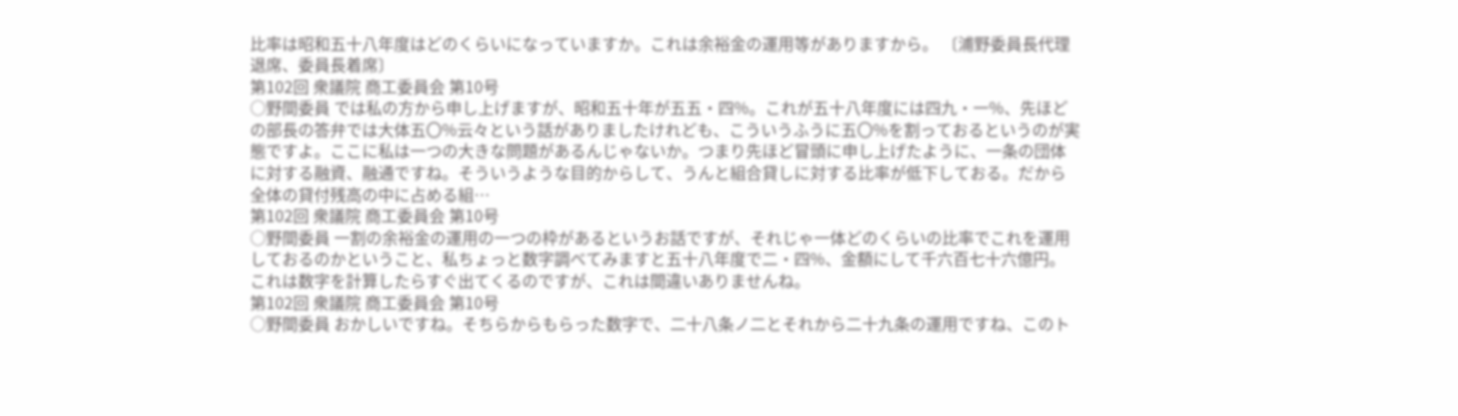比率は昭和五十八年度はどのくらいになっていますか。これは余裕金の運用等がありますから。 〔浦野委員長代理退席、委員長着席〕
第102回 衆議院 商工委員会 第10号
○野間委員 では私の方から申し上げますが、昭和五十年が五五・四%。これが五十八年度には四九・一%、先ほどの部長の答弁では大体五〇%云々という話がありましたけれども、こういうふうに五〇%を割っておるというのが実態ですよ。ここに私は一つの大きな問題があるんじゃないか。つまり先ほど冒頭に申し上げたように、一条の団体に対する融資、融通ですね。そういうような目的からして、うんと組合貸しに対する比率が低下しておる。だから全体の貸付残高の中に占める組…
第102回 衆議院 商工委員会 第10号
○野間委員 一割の余裕金の運用の一つの枠があるというお話ですが、それじゃ一体どのくらいの比率でこれを運用しておるのかということ、私ちょっと数字調べてみますと五十八年度で二・四%、金額にして千六百七十六億円。これは数字を計算したらすぐ出てくるのですが、これは間違いありませんね。
第102回 衆議院 商工委員会 第10号
○野間委員 おかしいですね。そちらからもらった数字で、二十八条ノ二とそれから二十九条の運用ですね、このト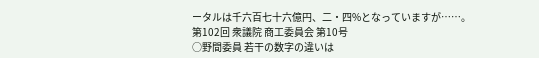ータルは千六百七十六億円、二・四%となっていますが……。
第102回 衆議院 商工委員会 第10号
○野間委員 若干の数字の違いは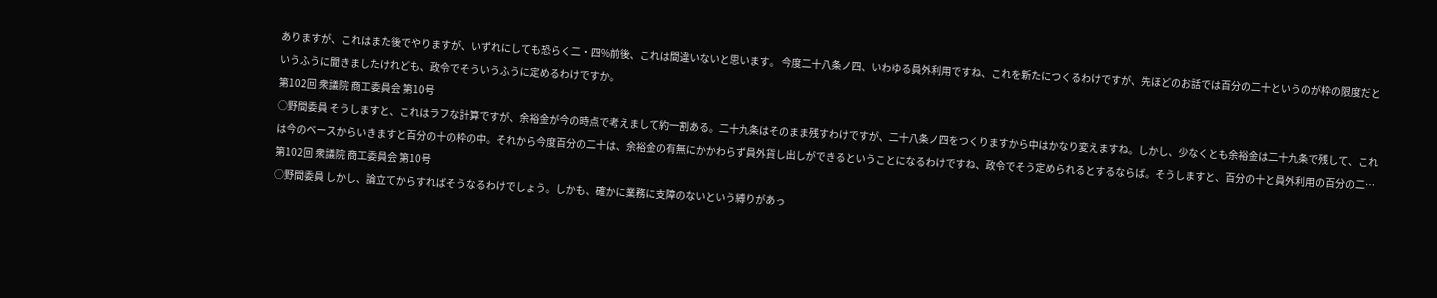ありますが、これはまた後でやりますが、いずれにしても恐らく二・四%前後、これは間違いないと思います。 今度二十八条ノ四、いわゆる員外利用ですね、これを新たにつくるわけですが、先ほどのお話では百分の二十というのが枠の限度だというふうに聞きましたけれども、政令でそういうふうに定めるわけですか。
第102回 衆議院 商工委員会 第10号
○野間委員 そうしますと、これはラフな計算ですが、余裕金が今の時点で考えまして約一割ある。二十九条はそのまま残すわけですが、二十八条ノ四をつくりますから中はかなり変えますね。しかし、少なくとも余裕金は二十九条で残して、これは今のベースからいきますと百分の十の枠の中。それから今度百分の二十は、余裕金の有無にかかわらず員外貨し出しができるということになるわけですね、政令でそう定められるとするならば。そうしますと、百分の十と員外利用の百分の二…
第102回 衆議院 商工委員会 第10号
○野間委員 しかし、論立てからすればそうなるわけでしょう。しかも、確かに業務に支障のないという縛りがあっ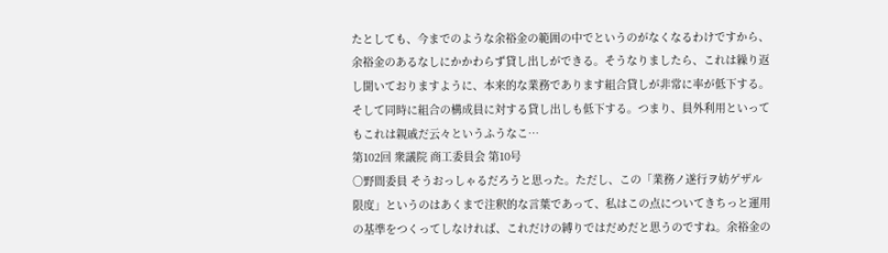たとしても、今までのような余裕金の範囲の中でというのがなくなるわけですから、余裕金のあるなしにかかわらず貸し出しができる。そうなりましたら、これは繰り返し聞いておりますように、本来的な業務であります組合貸しが非常に率が低下する。そして同時に組合の構成員に対する貸し出しも低下する。つまり、員外利用といってもこれは親戚だ云々というふうなこ…
第102回 衆議院 商工委員会 第10号
○野間委員 そうおっしゃるだろうと思った。ただし、この「業務ノ遂行ヲ妨ゲザル限度」というのはあくまで注釈的な言葉であって、私はこの点についてきちっと運用の基準をつくってしなければ、これだけの縛りではだめだと思うのですね。余裕金の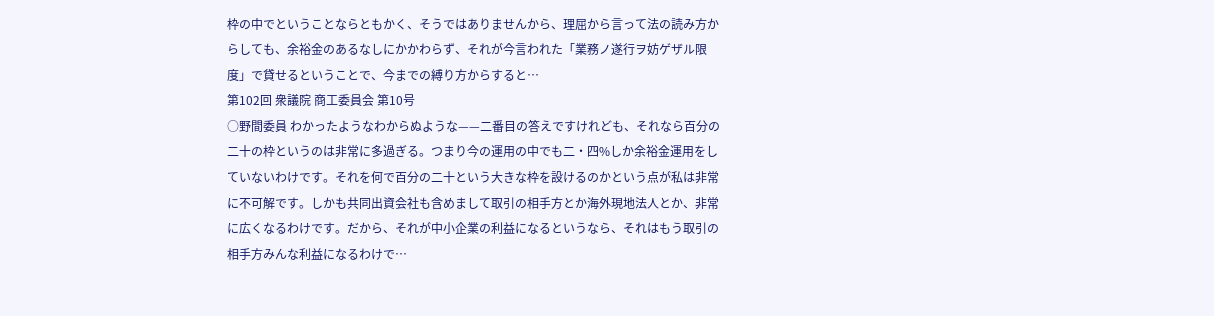枠の中でということならともかく、そうではありませんから、理屈から言って法の読み方からしても、余裕金のあるなしにかかわらず、それが今言われた「業務ノ遂行ヲ妨ゲザル限度」で貸せるということで、今までの縛り方からすると…
第102回 衆議院 商工委員会 第10号
○野間委員 わかったようなわからぬような——二番目の答えですけれども、それなら百分の二十の枠というのは非常に多過ぎる。つまり今の運用の中でも二・四%しか余裕金運用をしていないわけです。それを何で百分の二十という大きな枠を設けるのかという点が私は非常に不可解です。しかも共同出資会社も含めまして取引の相手方とか海外現地法人とか、非常に広くなるわけです。だから、それが中小企業の利益になるというなら、それはもう取引の相手方みんな利益になるわけで…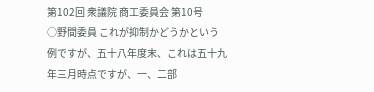第102回 衆議院 商工委員会 第10号
○野間委員 これが抑制かどうかという例ですが、五十八年度末、これは五十九年三月時点ですが、一、二部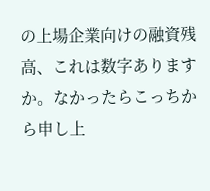の上場企業向けの融資残高、これは数字ありますか。なかったらこっちから申し上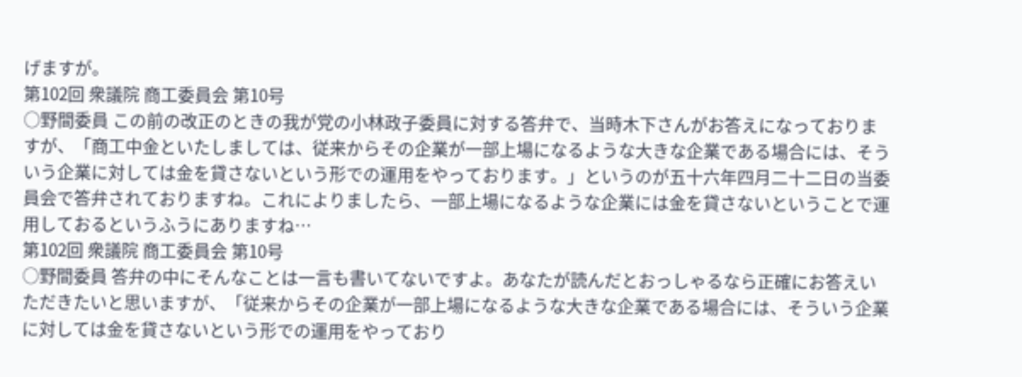げますが。
第102回 衆議院 商工委員会 第10号
○野間委員 この前の改正のときの我が党の小林政子委員に対する答弁で、当時木下さんがお答えになっておりますが、「商工中金といたしましては、従来からその企業が一部上場になるような大きな企業である場合には、そういう企業に対しては金を貸さないという形での運用をやっております。」というのが五十六年四月二十二日の当委員会で答弁されておりますね。これによりましたら、一部上場になるような企業には金を貸さないということで運用しておるというふうにありますね…
第102回 衆議院 商工委員会 第10号
○野間委員 答弁の中にそんなことは一言も書いてないですよ。あなたが読んだとおっしゃるなら正確にお答えいただきたいと思いますが、「従来からその企業が一部上場になるような大きな企業である場合には、そういう企業に対しては金を貸さないという形での運用をやっており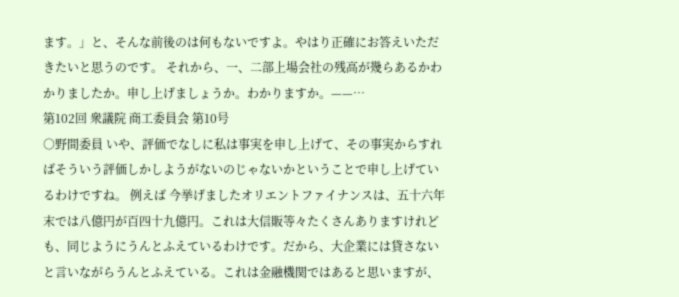ます。」と、そんな前後のは何もないですよ。やはり正確にお答えいただきたいと思うのです。 それから、一、二部上場会社の残高が幾らあるかわかりましたか。申し上げましょうか。わかりますか。——…
第102回 衆議院 商工委員会 第10号
○野間委員 いや、評価でなしに私は事実を申し上げて、その事実からすればそういう評価しかしようがないのじゃないかということで申し上げているわけですね。 例えば 今挙げましたオリエントファイナンスは、五十六年末では八億円が百四十九億円。これは大信販等々たくさんありますけれども、同じようにうんとふえているわけです。だから、大企業には貸さないと言いながらうんとふえている。これは金融機関ではあると思いますが、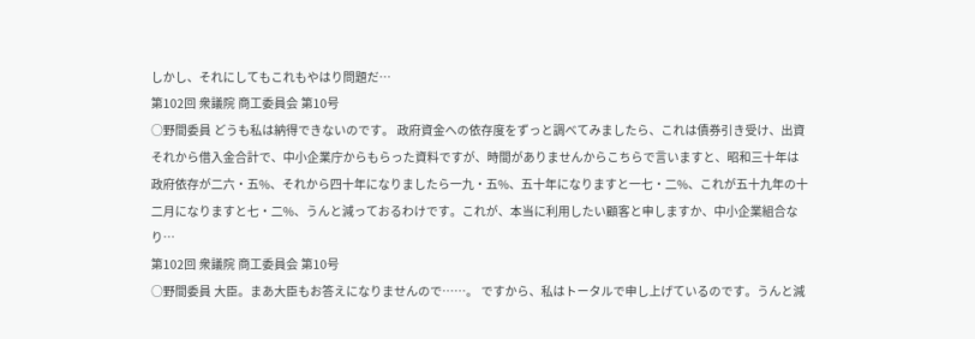しかし、それにしてもこれもやはり問題だ…
第102回 衆議院 商工委員会 第10号
○野間委員 どうも私は納得できないのです。 政府資金への依存度をずっと調べてみましたら、これは債券引き受け、出資それから借入金合計で、中小企業庁からもらった資料ですが、時間がありませんからこちらで言いますと、昭和三十年は政府依存が二六・五%、それから四十年になりましたら一九・五%、五十年になりますと一七・二%、これが五十九年の十二月になりますと七・二%、うんと減っておるわけです。これが、本当に利用したい顧客と申しますか、中小企業組合なり…
第102回 衆議院 商工委員会 第10号
○野間委員 大臣。まあ大臣もお答えになりませんので……。 ですから、私はトータルで申し上げているのです。うんと減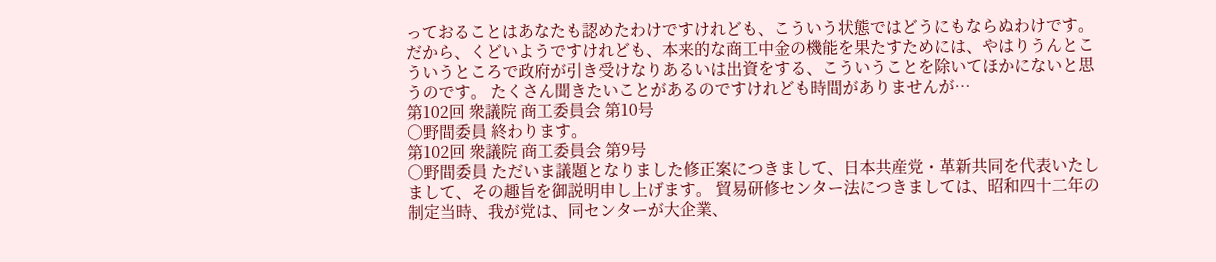っておることはあなたも認めたわけですけれども、こういう状態ではどうにもならぬわけです。だから、くどいようですけれども、本来的な商工中金の機能を果たすためには、やはりうんとこういうところで政府が引き受けなりあるいは出資をする、こういうことを除いてほかにないと思うのです。 たくさん聞きたいことがあるのですけれども時間がありませんが…
第102回 衆議院 商工委員会 第10号
○野間委員 終わります。
第102回 衆議院 商工委員会 第9号
○野間委員 ただいま議題となりました修正案につきまして、日本共産党・革新共同を代表いたしまして、その趣旨を御説明申し上げます。 貿易研修センター法につきましては、昭和四十二年の制定当時、我が党は、同センターが大企業、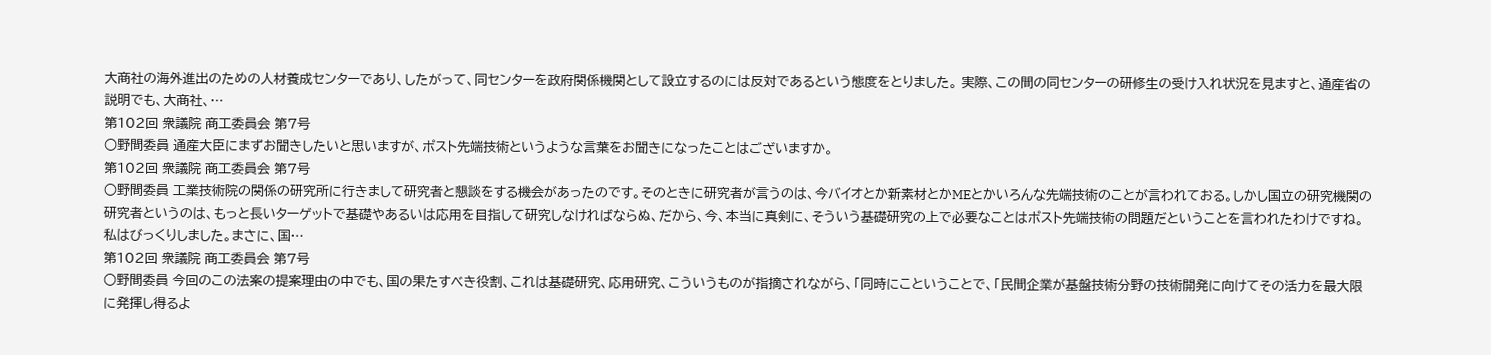大商社の海外進出のための人材養成センターであり、したがって、同センターを政府関係機関として設立するのには反対であるという態度をとりました。 実際、この間の同センターの研修生の受け入れ状況を見ますと、通産省の説明でも、大商社、…
第102回 衆議院 商工委員会 第7号
○野間委員 通産大臣にまずお聞きしたいと思いますが、ポスト先端技術というような言葉をお聞きになったことはございますか。
第102回 衆議院 商工委員会 第7号
○野間委員 工業技術院の関係の研究所に行きまして研究者と懇談をする機会があったのです。そのときに研究者が言うのは、今バイオとか新素材とかMEとかいろんな先端技術のことが言われておる。しかし国立の研究機関の研究者というのは、もっと長いターゲットで基礎やあるいは応用を目指して研究しなければならぬ、だから、今、本当に真剣に、そういう基礎研究の上で必要なことはポスト先端技術の問題だということを言われたわけですね。私はびっくりしました。まさに、国…
第102回 衆議院 商工委員会 第7号
○野間委員 今回のこの法案の提案理由の中でも、国の果たすべき役割、これは基礎研究、応用研究、こういうものが指摘されながら、「同時にこということで、「民間企業が基盤技術分野の技術開発に向けてその活力を最大限に発揮し得るよ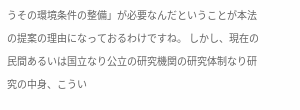うその環境条件の整備」が必要なんだということが本法の提案の理由になっておるわけですね。 しかし、現在の民間あるいは国立なり公立の研究機関の研究体制なり研究の中身、こうい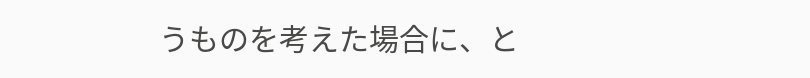うものを考えた場合に、と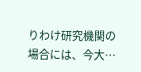りわけ研究機関の場合には、今大…